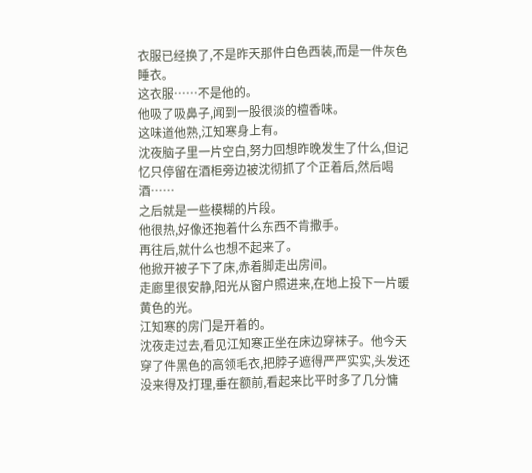衣服已经换了,不是昨天那件白色西装,而是一件灰色睡衣。
这衣服……不是他的。
他吸了吸鼻子,闻到一股很淡的檀香味。
这味道他熟,江知寒身上有。
沈夜脑子里一片空白,努力回想昨晚发生了什么,但记忆只停留在酒柜旁边被沈彻抓了个正着后,然后喝酒……
之后就是一些模糊的片段。
他很热,好像还抱着什么东西不肯撒手。
再往后,就什么也想不起来了。
他掀开被子下了床,赤着脚走出房间。
走廊里很安静,阳光从窗户照进来,在地上投下一片暖黄色的光。
江知寒的房门是开着的。
沈夜走过去,看见江知寒正坐在床边穿袜子。他今天穿了件黑色的高领毛衣,把脖子遮得严严实实,头发还没来得及打理,垂在额前,看起来比平时多了几分慵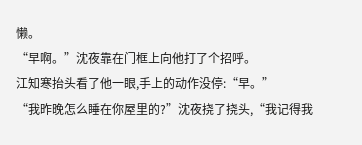懒。
“早啊。”沈夜靠在门框上向他打了个招呼。
江知寒抬头看了他一眼,手上的动作没停:“早。”
“我昨晚怎么睡在你屋里的?”沈夜挠了挠头,“我记得我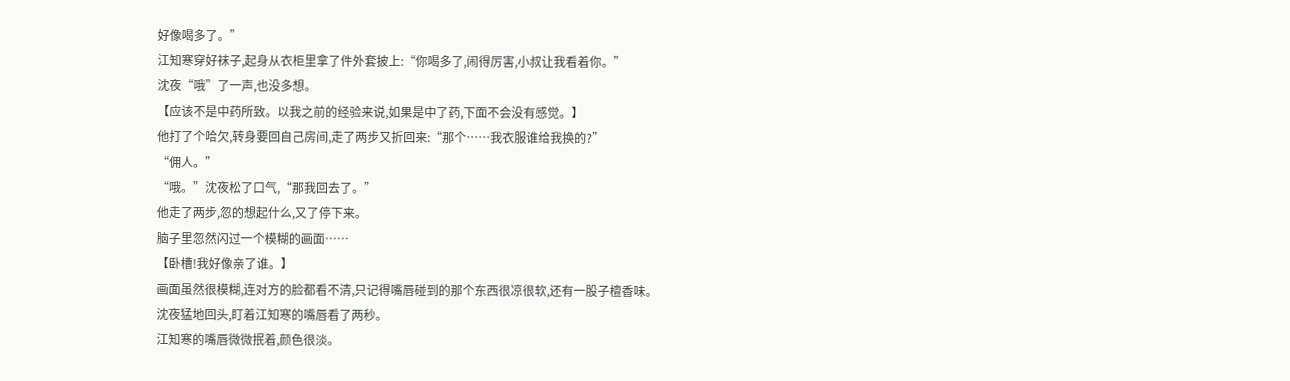好像喝多了。”
江知寒穿好袜子,起身从衣柜里拿了件外套披上:“你喝多了,闹得厉害,小叔让我看着你。”
沈夜“哦”了一声,也没多想。
【应该不是中药所致。以我之前的经验来说,如果是中了药,下面不会没有感觉。】
他打了个哈欠,转身要回自己房间,走了两步又折回来:“那个……我衣服谁给我换的?”
“佣人。”
“哦。”沈夜松了口气,“那我回去了。”
他走了两步,忽的想起什么,又了停下来。
脑子里忽然闪过一个模糊的画面……
【卧槽!我好像亲了谁。】
画面虽然很模糊,连对方的脸都看不清,只记得嘴唇碰到的那个东西很凉很软,还有一股子檀香味。
沈夜猛地回头,盯着江知寒的嘴唇看了两秒。
江知寒的嘴唇微微抿着,颜色很淡。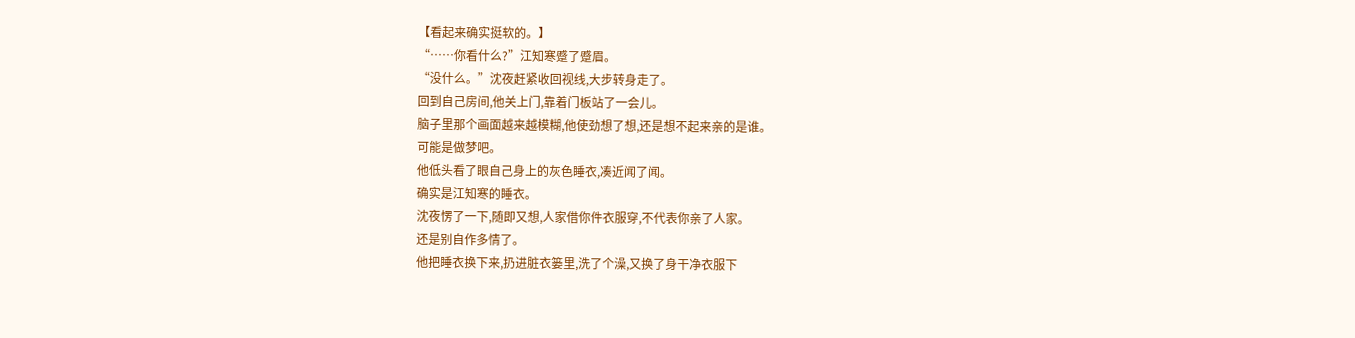【看起来确实挺软的。】
“……你看什么?”江知寒蹙了蹙眉。
“没什么。”沈夜赶紧收回视线,大步转身走了。
回到自己房间,他关上门,靠着门板站了一会儿。
脑子里那个画面越来越模糊,他使劲想了想,还是想不起来亲的是谁。
可能是做梦吧。
他低头看了眼自己身上的灰色睡衣,凑近闻了闻。
确实是江知寒的睡衣。
沈夜愣了一下,随即又想,人家借你件衣服穿,不代表你亲了人家。
还是别自作多情了。
他把睡衣换下来,扔进脏衣篓里,洗了个澡,又换了身干净衣服下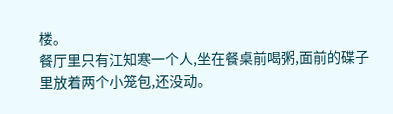楼。
餐厅里只有江知寒一个人,坐在餐桌前喝粥,面前的碟子里放着两个小笼包,还没动。